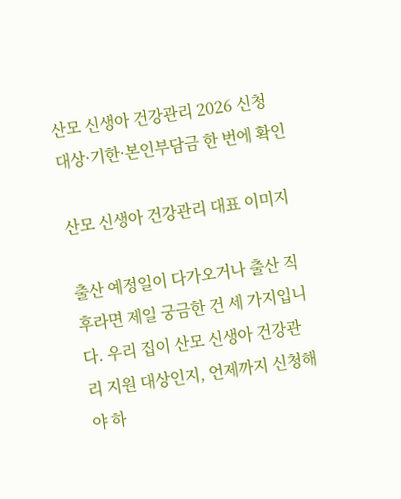산모 신생아 건강관리 2026 신청 대상·기한·본인부담금 한 번에 확인

산모 신생아 건강관리 대표 이미지

출산 예정일이 다가오거나 출산 직후라면 제일 궁금한 건 세 가지입니다. 우리 집이 산모 신생아 건강관리 지원 대상인지, 언제까지 신청해야 하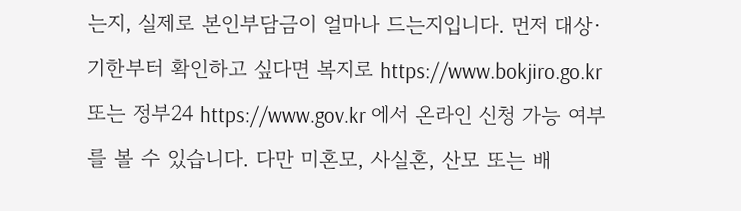는지, 실제로 본인부담금이 얼마나 드는지입니다. 먼저 대상·기한부터 확인하고 싶다면 복지로 https://www.bokjiro.go.kr 또는 정부24 https://www.gov.kr 에서 온라인 신청 가능 여부를 볼 수 있습니다. 다만 미혼모, 사실혼, 산모 또는 배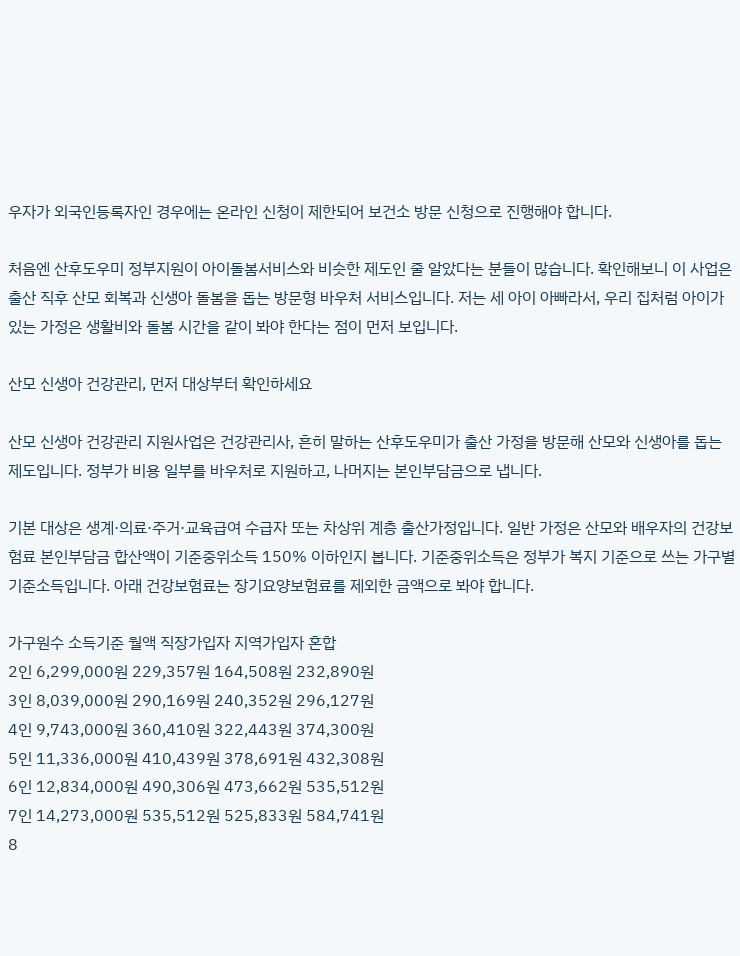우자가 외국인등록자인 경우에는 온라인 신청이 제한되어 보건소 방문 신청으로 진행해야 합니다.

처음엔 산후도우미 정부지원이 아이돌봄서비스와 비슷한 제도인 줄 알았다는 분들이 많습니다. 확인해보니 이 사업은 출산 직후 산모 회복과 신생아 돌봄을 돕는 방문형 바우처 서비스입니다. 저는 세 아이 아빠라서, 우리 집처럼 아이가 있는 가정은 생활비와 돌봄 시간을 같이 봐야 한다는 점이 먼저 보입니다.

산모 신생아 건강관리, 먼저 대상부터 확인하세요

산모 신생아 건강관리 지원사업은 건강관리사, 흔히 말하는 산후도우미가 출산 가정을 방문해 산모와 신생아를 돕는 제도입니다. 정부가 비용 일부를 바우처로 지원하고, 나머지는 본인부담금으로 냅니다.

기본 대상은 생계·의료·주거·교육급여 수급자 또는 차상위 계층 출산가정입니다. 일반 가정은 산모와 배우자의 건강보험료 본인부담금 합산액이 기준중위소득 150% 이하인지 봅니다. 기준중위소득은 정부가 복지 기준으로 쓰는 가구별 기준소득입니다. 아래 건강보험료는 장기요양보험료를 제외한 금액으로 봐야 합니다.

가구원수 소득기준 월액 직장가입자 지역가입자 혼합
2인 6,299,000원 229,357원 164,508원 232,890원
3인 8,039,000원 290,169원 240,352원 296,127원
4인 9,743,000원 360,410원 322,443원 374,300원
5인 11,336,000원 410,439원 378,691원 432,308원
6인 12,834,000원 490,306원 473,662원 535,512원
7인 14,273,000원 535,512원 525,833원 584,741원
8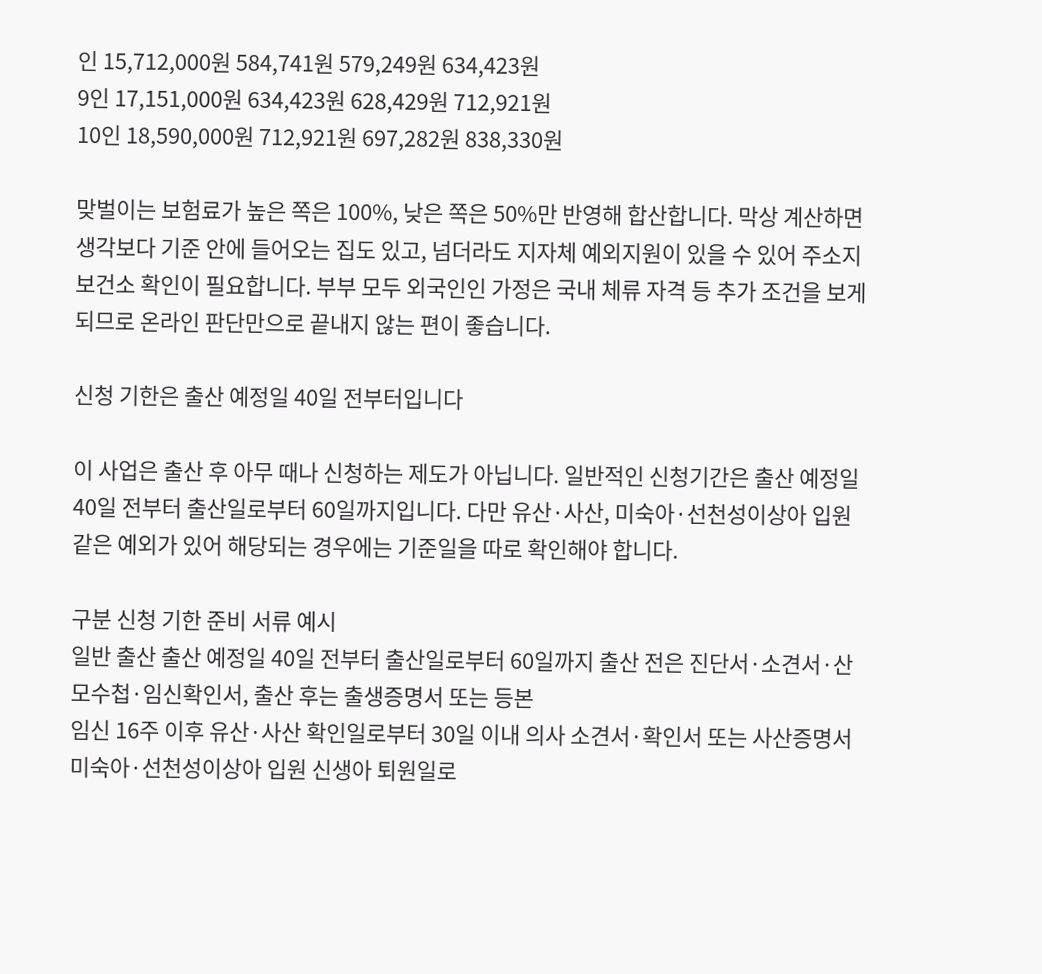인 15,712,000원 584,741원 579,249원 634,423원
9인 17,151,000원 634,423원 628,429원 712,921원
10인 18,590,000원 712,921원 697,282원 838,330원

맞벌이는 보험료가 높은 쪽은 100%, 낮은 쪽은 50%만 반영해 합산합니다. 막상 계산하면 생각보다 기준 안에 들어오는 집도 있고, 넘더라도 지자체 예외지원이 있을 수 있어 주소지 보건소 확인이 필요합니다. 부부 모두 외국인인 가정은 국내 체류 자격 등 추가 조건을 보게 되므로 온라인 판단만으로 끝내지 않는 편이 좋습니다.

신청 기한은 출산 예정일 40일 전부터입니다

이 사업은 출산 후 아무 때나 신청하는 제도가 아닙니다. 일반적인 신청기간은 출산 예정일 40일 전부터 출산일로부터 60일까지입니다. 다만 유산·사산, 미숙아·선천성이상아 입원 같은 예외가 있어 해당되는 경우에는 기준일을 따로 확인해야 합니다.

구분 신청 기한 준비 서류 예시
일반 출산 출산 예정일 40일 전부터 출산일로부터 60일까지 출산 전은 진단서·소견서·산모수첩·임신확인서, 출산 후는 출생증명서 또는 등본
임신 16주 이후 유산·사산 확인일로부터 30일 이내 의사 소견서·확인서 또는 사산증명서
미숙아·선천성이상아 입원 신생아 퇴원일로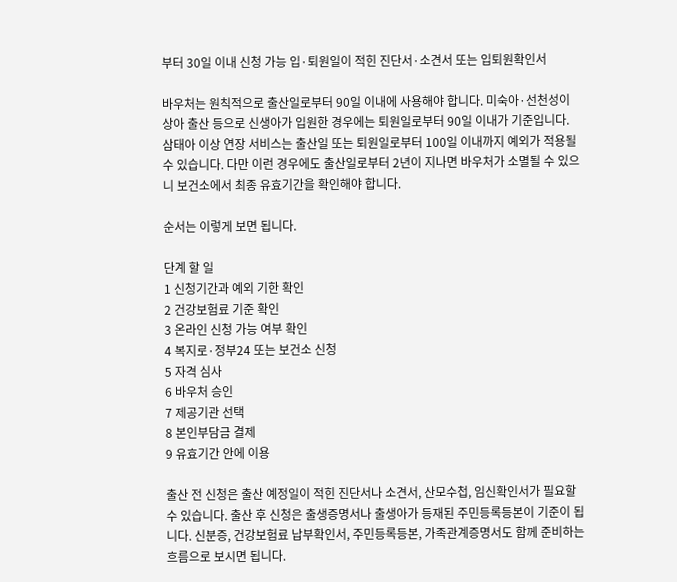부터 30일 이내 신청 가능 입·퇴원일이 적힌 진단서·소견서 또는 입퇴원확인서

바우처는 원칙적으로 출산일로부터 90일 이내에 사용해야 합니다. 미숙아·선천성이상아 출산 등으로 신생아가 입원한 경우에는 퇴원일로부터 90일 이내가 기준입니다. 삼태아 이상 연장 서비스는 출산일 또는 퇴원일로부터 100일 이내까지 예외가 적용될 수 있습니다. 다만 이런 경우에도 출산일로부터 2년이 지나면 바우처가 소멸될 수 있으니 보건소에서 최종 유효기간을 확인해야 합니다.

순서는 이렇게 보면 됩니다.

단계 할 일
1 신청기간과 예외 기한 확인
2 건강보험료 기준 확인
3 온라인 신청 가능 여부 확인
4 복지로·정부24 또는 보건소 신청
5 자격 심사
6 바우처 승인
7 제공기관 선택
8 본인부담금 결제
9 유효기간 안에 이용

출산 전 신청은 출산 예정일이 적힌 진단서나 소견서, 산모수첩, 임신확인서가 필요할 수 있습니다. 출산 후 신청은 출생증명서나 출생아가 등재된 주민등록등본이 기준이 됩니다. 신분증, 건강보험료 납부확인서, 주민등록등본, 가족관계증명서도 함께 준비하는 흐름으로 보시면 됩니다.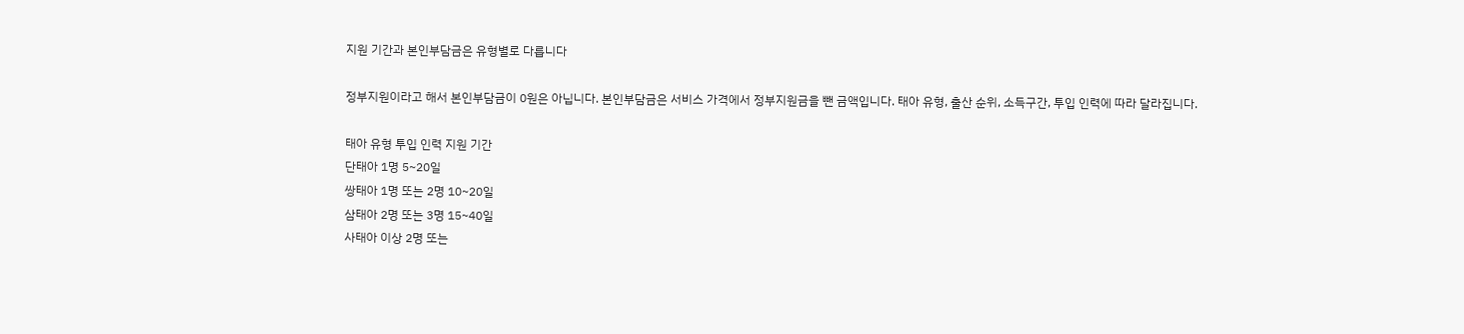지원 기간과 본인부담금은 유형별로 다릅니다

정부지원이라고 해서 본인부담금이 0원은 아닙니다. 본인부담금은 서비스 가격에서 정부지원금을 뺀 금액입니다. 태아 유형, 출산 순위, 소득구간, 투입 인력에 따라 달라집니다.

태아 유형 투입 인력 지원 기간
단태아 1명 5~20일
쌍태아 1명 또는 2명 10~20일
삼태아 2명 또는 3명 15~40일
사태아 이상 2명 또는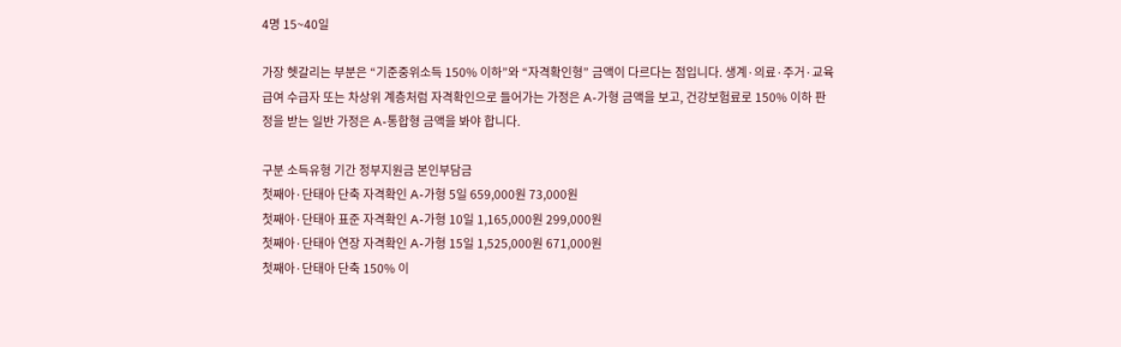4명 15~40일

가장 헷갈리는 부분은 “기준중위소득 150% 이하”와 “자격확인형” 금액이 다르다는 점입니다. 생계·의료·주거·교육급여 수급자 또는 차상위 계층처럼 자격확인으로 들어가는 가정은 A-가형 금액을 보고, 건강보험료로 150% 이하 판정을 받는 일반 가정은 A-통합형 금액을 봐야 합니다.

구분 소득유형 기간 정부지원금 본인부담금
첫째아·단태아 단축 자격확인 A-가형 5일 659,000원 73,000원
첫째아·단태아 표준 자격확인 A-가형 10일 1,165,000원 299,000원
첫째아·단태아 연장 자격확인 A-가형 15일 1,525,000원 671,000원
첫째아·단태아 단축 150% 이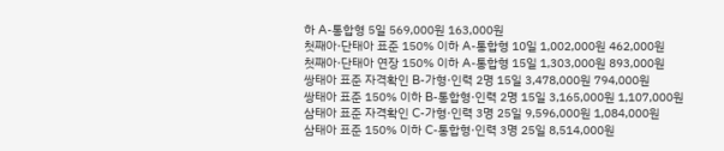하 A-통합형 5일 569,000원 163,000원
첫째아·단태아 표준 150% 이하 A-통합형 10일 1,002,000원 462,000원
첫째아·단태아 연장 150% 이하 A-통합형 15일 1,303,000원 893,000원
쌍태아 표준 자격확인 B-가형·인력 2명 15일 3,478,000원 794,000원
쌍태아 표준 150% 이하 B-통합형·인력 2명 15일 3,165,000원 1,107,000원
삼태아 표준 자격확인 C-가형·인력 3명 25일 9,596,000원 1,084,000원
삼태아 표준 150% 이하 C-통합형·인력 3명 25일 8,514,000원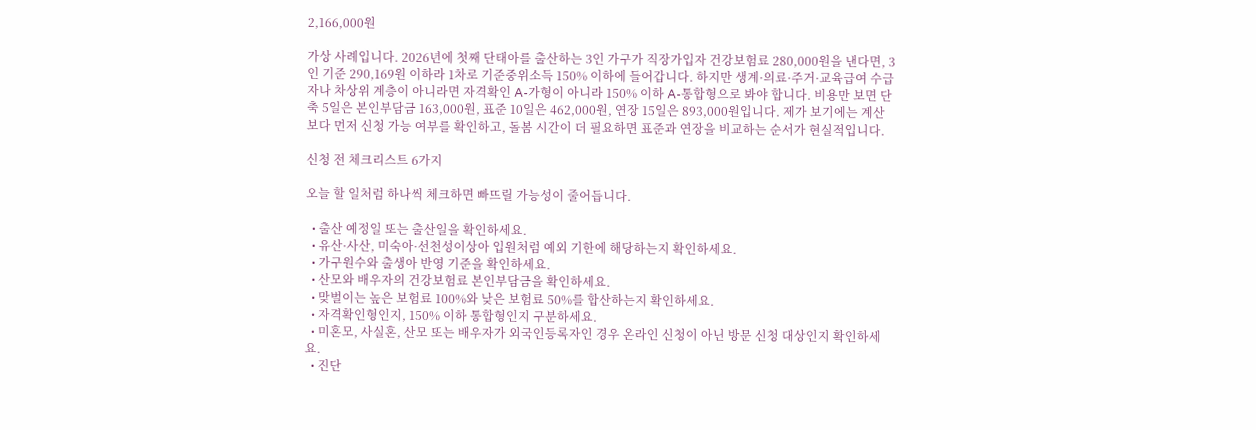2,166,000원

가상 사례입니다. 2026년에 첫째 단태아를 출산하는 3인 가구가 직장가입자 건강보험료 280,000원을 낸다면, 3인 기준 290,169원 이하라 1차로 기준중위소득 150% 이하에 들어갑니다. 하지만 생계·의료·주거·교육급여 수급자나 차상위 계층이 아니라면 자격확인 A-가형이 아니라 150% 이하 A-통합형으로 봐야 합니다. 비용만 보면 단축 5일은 본인부담금 163,000원, 표준 10일은 462,000원, 연장 15일은 893,000원입니다. 제가 보기에는 계산보다 먼저 신청 가능 여부를 확인하고, 돌봄 시간이 더 필요하면 표준과 연장을 비교하는 순서가 현실적입니다.

신청 전 체크리스트 6가지

오늘 할 일처럼 하나씩 체크하면 빠뜨릴 가능성이 줄어듭니다.

  • 출산 예정일 또는 출산일을 확인하세요.
  • 유산·사산, 미숙아·선천성이상아 입원처럼 예외 기한에 해당하는지 확인하세요.
  • 가구원수와 출생아 반영 기준을 확인하세요.
  • 산모와 배우자의 건강보험료 본인부담금을 확인하세요.
  • 맞벌이는 높은 보험료 100%와 낮은 보험료 50%를 합산하는지 확인하세요.
  • 자격확인형인지, 150% 이하 통합형인지 구분하세요.
  • 미혼모, 사실혼, 산모 또는 배우자가 외국인등록자인 경우 온라인 신청이 아닌 방문 신청 대상인지 확인하세요.
  • 진단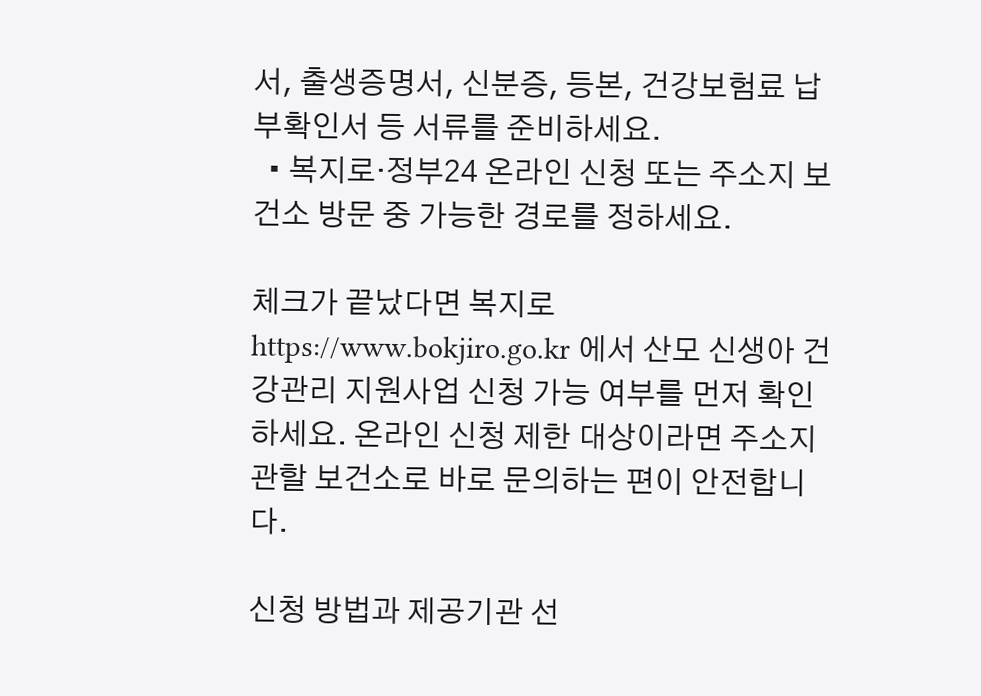서, 출생증명서, 신분증, 등본, 건강보험료 납부확인서 등 서류를 준비하세요.
  • 복지로·정부24 온라인 신청 또는 주소지 보건소 방문 중 가능한 경로를 정하세요.

체크가 끝났다면 복지로 https://www.bokjiro.go.kr 에서 산모 신생아 건강관리 지원사업 신청 가능 여부를 먼저 확인하세요. 온라인 신청 제한 대상이라면 주소지 관할 보건소로 바로 문의하는 편이 안전합니다.

신청 방법과 제공기관 선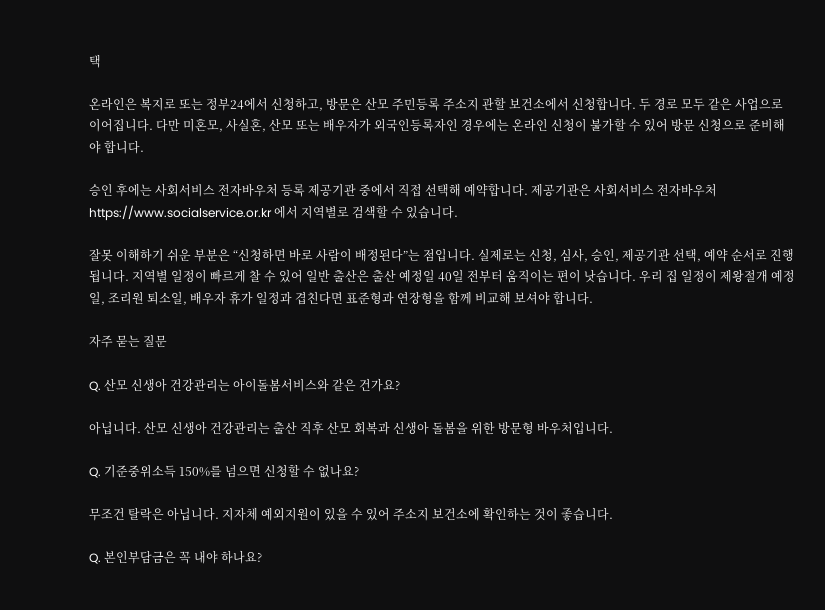택

온라인은 복지로 또는 정부24에서 신청하고, 방문은 산모 주민등록 주소지 관할 보건소에서 신청합니다. 두 경로 모두 같은 사업으로 이어집니다. 다만 미혼모, 사실혼, 산모 또는 배우자가 외국인등록자인 경우에는 온라인 신청이 불가할 수 있어 방문 신청으로 준비해야 합니다.

승인 후에는 사회서비스 전자바우처 등록 제공기관 중에서 직접 선택해 예약합니다. 제공기관은 사회서비스 전자바우처 https://www.socialservice.or.kr 에서 지역별로 검색할 수 있습니다.

잘못 이해하기 쉬운 부분은 “신청하면 바로 사람이 배정된다”는 점입니다. 실제로는 신청, 심사, 승인, 제공기관 선택, 예약 순서로 진행됩니다. 지역별 일정이 빠르게 찰 수 있어 일반 출산은 출산 예정일 40일 전부터 움직이는 편이 낫습니다. 우리 집 일정이 제왕절개 예정일, 조리원 퇴소일, 배우자 휴가 일정과 겹친다면 표준형과 연장형을 함께 비교해 보셔야 합니다.

자주 묻는 질문

Q. 산모 신생아 건강관리는 아이돌봄서비스와 같은 건가요?

아닙니다. 산모 신생아 건강관리는 출산 직후 산모 회복과 신생아 돌봄을 위한 방문형 바우처입니다.

Q. 기준중위소득 150%를 넘으면 신청할 수 없나요?

무조건 탈락은 아닙니다. 지자체 예외지원이 있을 수 있어 주소지 보건소에 확인하는 것이 좋습니다.

Q. 본인부담금은 꼭 내야 하나요?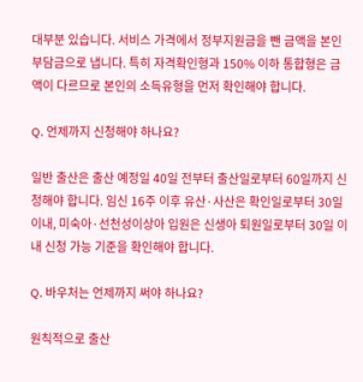대부분 있습니다. 서비스 가격에서 정부지원금을 뺀 금액을 본인부담금으로 냅니다. 특히 자격확인형과 150% 이하 통합형은 금액이 다르므로 본인의 소득유형을 먼저 확인해야 합니다.

Q. 언제까지 신청해야 하나요?

일반 출산은 출산 예정일 40일 전부터 출산일로부터 60일까지 신청해야 합니다. 임신 16주 이후 유산·사산은 확인일로부터 30일 이내, 미숙아·선천성이상아 입원은 신생아 퇴원일로부터 30일 이내 신청 가능 기준을 확인해야 합니다.

Q. 바우처는 언제까지 써야 하나요?

원칙적으로 출산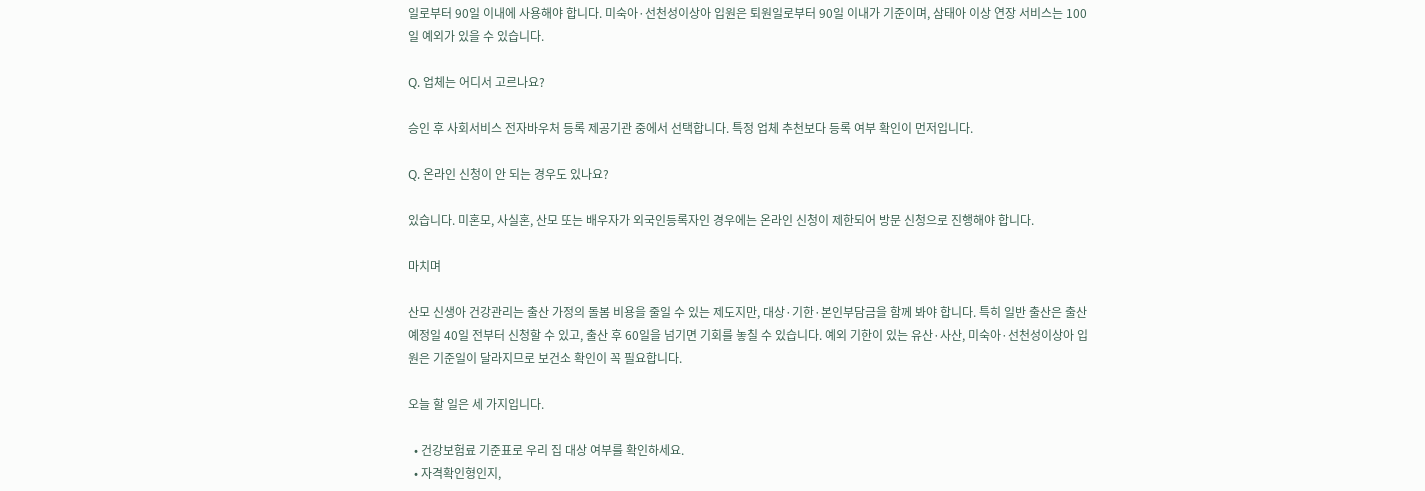일로부터 90일 이내에 사용해야 합니다. 미숙아·선천성이상아 입원은 퇴원일로부터 90일 이내가 기준이며, 삼태아 이상 연장 서비스는 100일 예외가 있을 수 있습니다.

Q. 업체는 어디서 고르나요?

승인 후 사회서비스 전자바우처 등록 제공기관 중에서 선택합니다. 특정 업체 추천보다 등록 여부 확인이 먼저입니다.

Q. 온라인 신청이 안 되는 경우도 있나요?

있습니다. 미혼모, 사실혼, 산모 또는 배우자가 외국인등록자인 경우에는 온라인 신청이 제한되어 방문 신청으로 진행해야 합니다.

마치며

산모 신생아 건강관리는 출산 가정의 돌봄 비용을 줄일 수 있는 제도지만, 대상·기한·본인부담금을 함께 봐야 합니다. 특히 일반 출산은 출산 예정일 40일 전부터 신청할 수 있고, 출산 후 60일을 넘기면 기회를 놓칠 수 있습니다. 예외 기한이 있는 유산·사산, 미숙아·선천성이상아 입원은 기준일이 달라지므로 보건소 확인이 꼭 필요합니다.

오늘 할 일은 세 가지입니다.

  • 건강보험료 기준표로 우리 집 대상 여부를 확인하세요.
  • 자격확인형인지,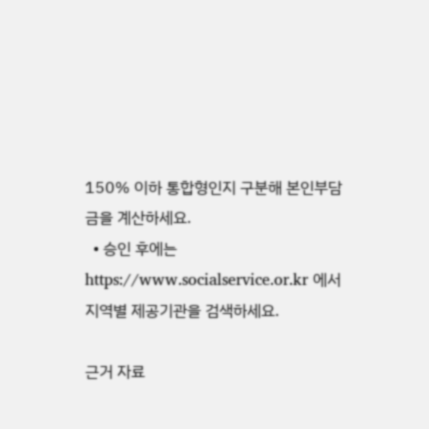150% 이하 통합형인지 구분해 본인부담금을 계산하세요.
  • 승인 후에는 https://www.socialservice.or.kr 에서 지역별 제공기관을 검색하세요.

근거 자료